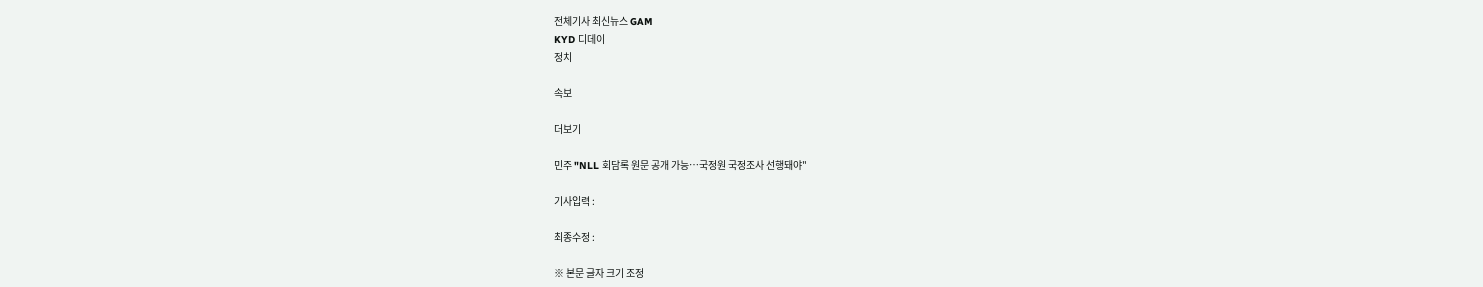전체기사 최신뉴스 GAM
KYD 디데이
정치

속보

더보기

민주 "NLL 회담록 원문 공개 가능…국정원 국정조사 선행돼야"

기사입력 :

최종수정 :

※ 본문 글자 크기 조정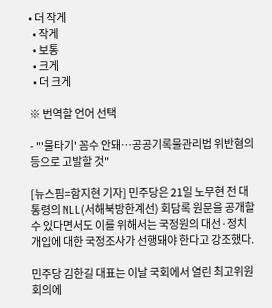• 더 작게
  • 작게
  • 보통
  • 크게
  • 더 크게

※ 번역할 언어 선택

- "'물타기' 꼼수 안돼…공공기록물관리법 위반혐의 등으로 고발할 것"

[뉴스핌=함지현 기자] 민주당은 21일 노무현 전 대통령의 NLL(서해북방한계선) 회담록 원문을 공개할 수 있다면서도 이를 위해서는 국정원의 대선·정치개입에 대한 국정조사가 선행돼야 한다고 강조했다.

민주당 김한길 대표는 이날 국회에서 열린 최고위원회의에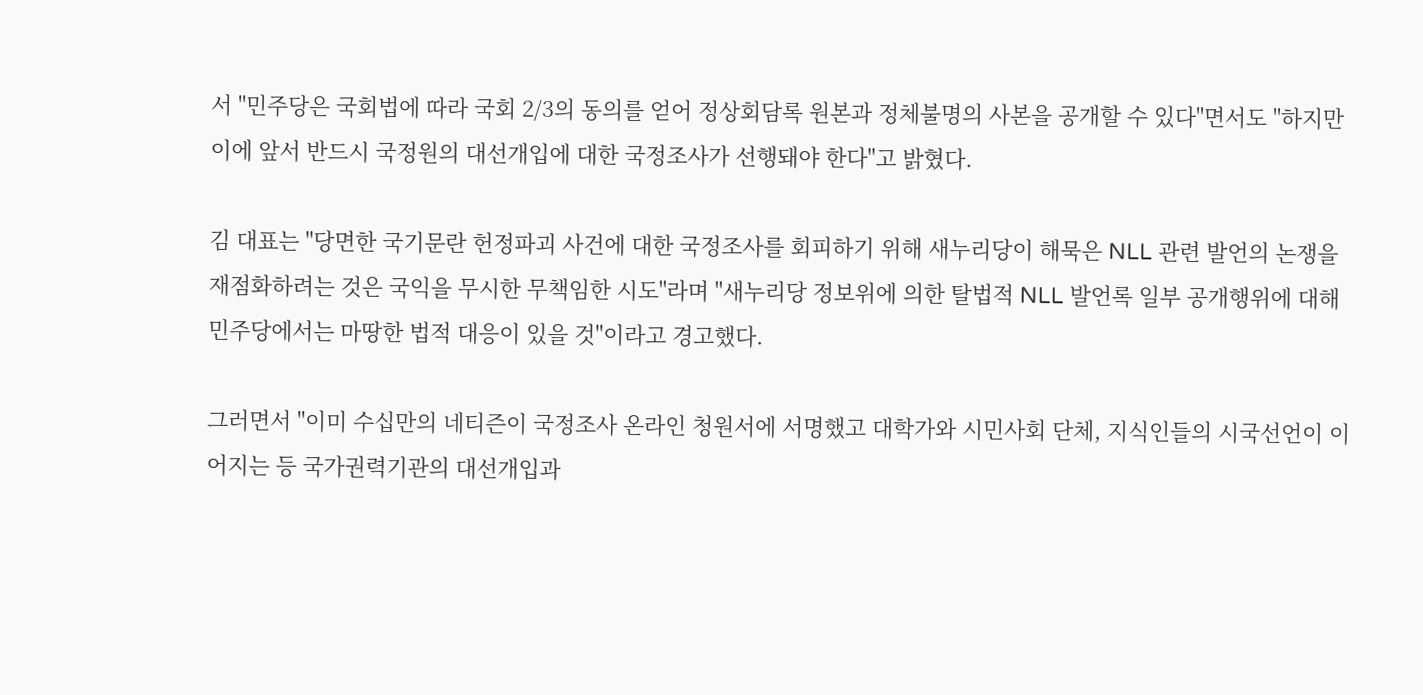서 "민주당은 국회법에 따라 국회 2/3의 동의를 얻어 정상회담록 원본과 정체불명의 사본을 공개할 수 있다"면서도 "하지만 이에 앞서 반드시 국정원의 대선개입에 대한 국정조사가 선행돼야 한다"고 밝혔다.

김 대표는 "당면한 국기문란 헌정파괴 사건에 대한 국정조사를 회피하기 위해 새누리당이 해묵은 NLL 관련 발언의 논쟁을 재점화하려는 것은 국익을 무시한 무책임한 시도"라며 "새누리당 정보위에 의한 탈법적 NLL 발언록 일부 공개행위에 대해 민주당에서는 마땅한 법적 대응이 있을 것"이라고 경고했다.

그러면서 "이미 수십만의 네티즌이 국정조사 온라인 청원서에 서명했고 대학가와 시민사회 단체, 지식인들의 시국선언이 이어지는 등 국가권력기관의 대선개입과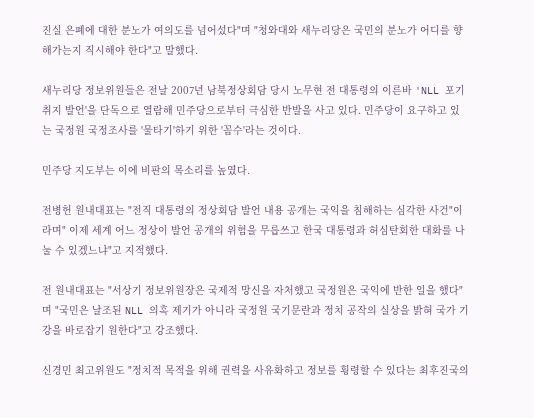진실 은폐에 대한 분노가 여의도를 넘어섰다"며 "청와대와 새누리당은 국민의 분노가 어디를 향해가는지 직시해야 한다"고 말했다.

새누리당 정보위원들은 전날 2007년 남북정상회담 당시 노무현 전 대통령의 이른바 'NLL 포기 취지 발언'을 단독으로 열람해 민주당으로부터 극심한 반발을 사고 있다. 민주당이 요구하고 있는 국정원 국정조사를 '물타기'하기 위한 '꼼수'라는 것이다.

민주당 지도부는 이에 비판의 목소리를 높였다.

전병헌 원내대표는 "전직 대통령의 정상회담 발언 내용 공개는 국익을 침해하는 심각한 사건"이라며" 이제 세계 어느 정상이 발언 공개의 위험을 무릅쓰고 한국 대통령과 허심탄회한 대화를 나눌 수 있겠느냐"고 지적했다.

전 원내대표는 "서상기 정보위원장은 국제적 망신을 자처했고 국정원은 국익에 반한 일을 했다"며 "국민은 날조된 NLL 의혹 제기가 아니라 국정원 국기문란과 정치 공작의 실상을 밝혀 국가 기강을 바로잡기 원한다"고 강조했다.

신경민 최고위원도 "정치적 목적을 위해 권력을 사유화하고 정보를 횡령할 수 있다는 최후진국의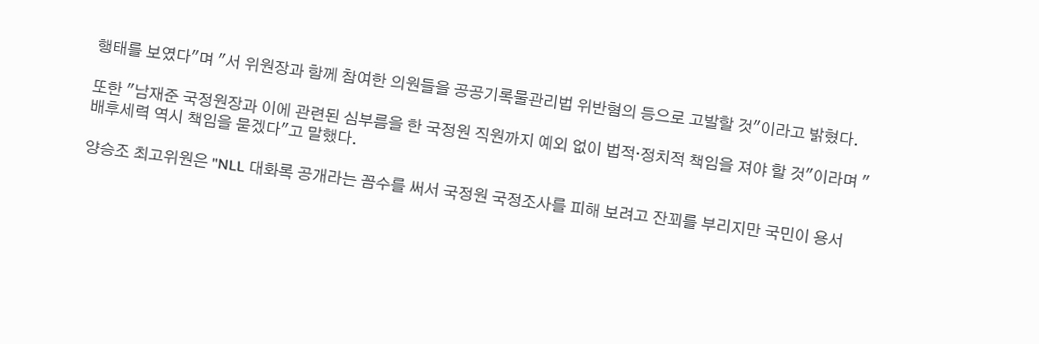행태를 보였다"며 "서 위원장과 함께 참여한 의원들을 공공기록물관리법 위반혐의 등으로 고발할 것"이라고 밝혔다.

또한 "남재준 국정원장과 이에 관련된 심부름을 한 국정원 직원까지 예외 없이 법적·정치적 책임을 져야 할 것"이라며 "배후세력 역시 책임을 묻겠다"고 말했다.

양승조 최고위원은 "NLL 대화록 공개라는 꼼수를 써서 국정원 국정조사를 피해 보려고 잔꾀를 부리지만 국민이 용서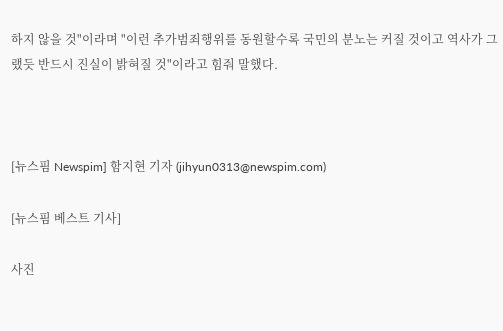하지 않을 것"이라며 "이런 추가범죄행위를 동원할수록 국민의 분노는 커질 것이고 역사가 그랬듯 반드시 진실이 밝혀질 것"이라고 힘줘 말했다.



[뉴스핌 Newspim] 함지현 기자 (jihyun0313@newspim.com)

[뉴스핌 베스트 기사]

사진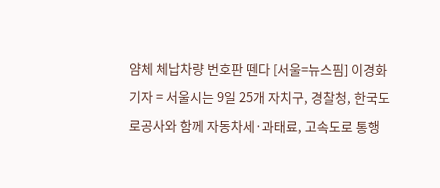얌체 체납차량 번호판 뗀다 [서울=뉴스핌] 이경화 기자 = 서울시는 9일 25개 자치구, 경찰청, 한국도로공사와 함께 자동차세·과태료, 고속도로 통행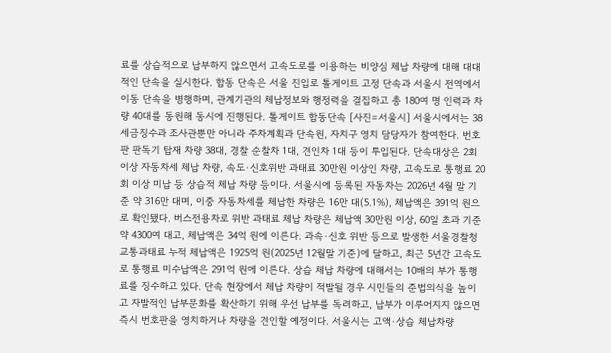료를 상습적으로 납부하지 않으면서 고속도로를 이용하는 비양심 체납 차량에 대해 대대적인 단속을 실시한다. 합동 단속은 서울 진입로 톨게이트 고정 단속과 서울시 전역에서 이동 단속을 병행하며, 관계기관의 체납정보와 행정력을 결집하고 총 180여 명 인력과 차량 40대를 동원해 동시에 진행된다. 톨게이트 합동단속 [사진=서울시] 서울시에서는 38세금징수과 조사관뿐만 아니라 주차계획과 단속원, 자치구 영치 담당자가 참여한다. 번호판 판독기 탑재 차량 38대, 경찰 순찰차 1대, 견인차 1대 등이 투입된다. 단속대상은 2회 이상 자동차세 체납 차량, 속도·신호위반 과태료 30만원 이상인 차량, 고속도로 통행료 20회 이상 미납 등 상습적 체납 차량 등이다. 서울시에 등록된 자동차는 2026년 4월 말 기준 약 316만 대며, 이중 자동차세를 체납한 차량은 16만 대(5.1%), 체납액은 391억 원으로 확인됐다. 버스전용차로 위반 과태료 체납 차량은 체납액 30만원 이상, 60일 초과 기준 약 4300여 대고, 체납액은 34억 원에 이른다. 과속·신호 위반 등으로 발생한 서울경찰청 교통과태료 누적 체납액은 1925억 원(2025년 12월말 기준)에 달하고, 최근 5년간 고속도로 통행료 미수납액은 291억 원에 이른다. 상습 체납 차량에 대해서는 10배의 부가 통행료를 징수하고 있다. 단속 현장에서 체납 차량이 적발될 경우 시민들의 준법의식을 높이고 자발적인 납부문화를 확산하기 위해 우선 납부를 독려하고, 납부가 이루어지지 않으면 즉시 번호판을 영치하거나 차량을 견인할 예정이다. 서울시는 고액·상습 체납차량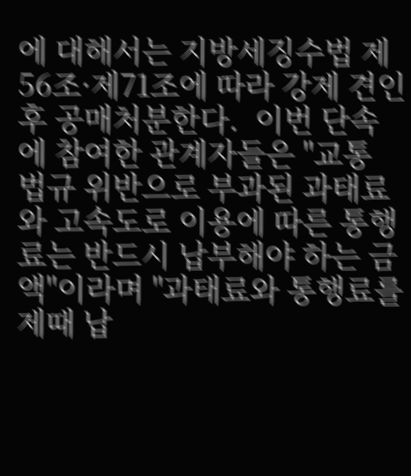에 대해서는 지방세징수법 제56조·제71조에 따라 강제 견인 후 공매처분한다.  이번 단속에 참여한 관계자들은 "교통 법규 위반으로 부과된 과태료와 고속도로 이용에 따른 통행료는 반드시 납부해야 하는 금액"이라며 "과태료와 통행료를 제때 납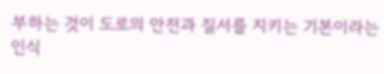부하는 것이 도로의 안전과 질서를 지키는 기본이라는 인식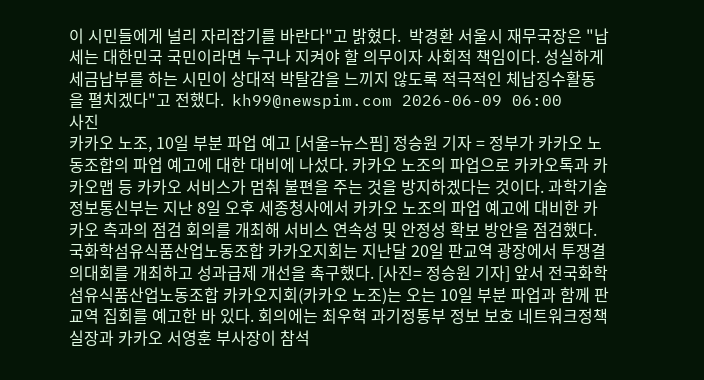이 시민들에게 널리 자리잡기를 바란다"고 밝혔다.  박경환 서울시 재무국장은 "납세는 대한민국 국민이라면 누구나 지켜야 할 의무이자 사회적 책임이다. 성실하게 세금납부를 하는 시민이 상대적 박탈감을 느끼지 않도록 적극적인 체납징수활동을 펼치겠다"고 전했다.  kh99@newspim.com 2026-06-09 06:00
사진
카카오 노조, 10일 부분 파업 예고 [서울=뉴스핌] 정승원 기자 = 정부가 카카오 노동조합의 파업 예고에 대한 대비에 나섰다. 카카오 노조의 파업으로 카카오톡과 카카오맵 등 카카오 서비스가 멈춰 불편을 주는 것을 방지하겠다는 것이다. 과학기술정보통신부는 지난 8일 오후 세종청사에서 카카오 노조의 파업 예고에 대비한 카카오 측과의 점검 회의를 개최해 서비스 연속성 및 안정성 확보 방안을 점검했다. 국화학섬유식품산업노동조합 카카오지회는 지난달 20일 판교역 광장에서 투쟁결의대회를 개최하고 성과급제 개선을 촉구했다. [사진= 정승원 기자] 앞서 전국화학섬유식품산업노동조합 카카오지회(카카오 노조)는 오는 10일 부분 파업과 함께 판교역 집회를 예고한 바 있다. 회의에는 최우혁 과기정통부 정보 보호 네트워크정책실장과 카카오 서영훈 부사장이 참석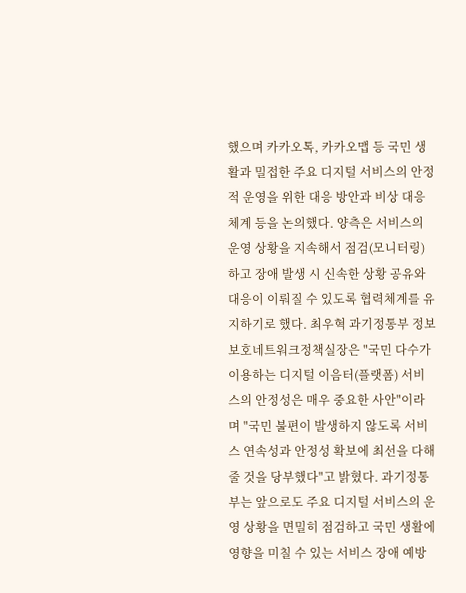했으며 카카오톡, 카카오맵 등 국민 생활과 밀접한 주요 디지털 서비스의 안정적 운영을 위한 대응 방안과 비상 대응체계 등을 논의했다. 양측은 서비스의 운영 상황을 지속해서 점검(모니터링)하고 장애 발생 시 신속한 상황 공유와 대응이 이뤄질 수 있도록 협력체계를 유지하기로 했다. 최우혁 과기정통부 정보보호네트워크정책실장은 "국민 다수가 이용하는 디지털 이음터(플랫폼) 서비스의 안정성은 매우 중요한 사안"이라며 "국민 불편이 발생하지 않도록 서비스 연속성과 안정성 확보에 최선을 다해 줄 것을 당부했다"고 밝혔다. 과기정통부는 앞으로도 주요 디지털 서비스의 운영 상황을 면밀히 점검하고 국민 생활에 영향을 미칠 수 있는 서비스 장애 예방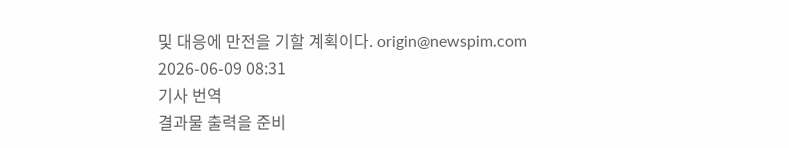및 대응에 만전을 기할 계획이다. origin@newspim.com 2026-06-09 08:31
기사 번역
결과물 출력을 준비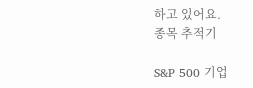하고 있어요.
종목 추적기

S&P 500 기업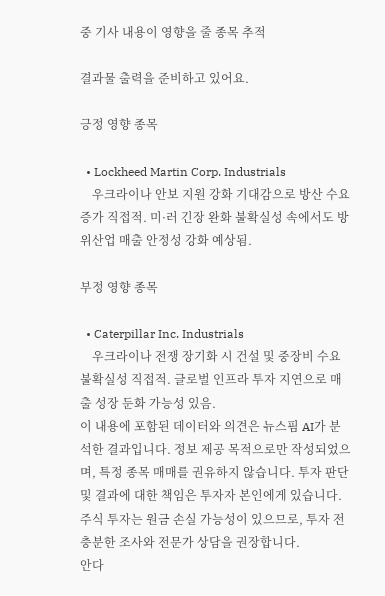중 기사 내용이 영향을 줄 종목 추적

결과물 출력을 준비하고 있어요.

긍정 영향 종목

  • Lockheed Martin Corp. Industrials
    우크라이나 안보 지원 강화 기대감으로 방산 수요 증가 직접적. 미·러 긴장 완화 불확실성 속에서도 방위산업 매출 안정성 강화 예상됨.

부정 영향 종목

  • Caterpillar Inc. Industrials
    우크라이나 전쟁 장기화 시 건설 및 중장비 수요 불확실성 직접적. 글로벌 인프라 투자 지연으로 매출 성장 둔화 가능성 있음.
이 내용에 포함된 데이터와 의견은 뉴스핌 AI가 분석한 결과입니다. 정보 제공 목적으로만 작성되었으며, 특정 종목 매매를 권유하지 않습니다. 투자 판단 및 결과에 대한 책임은 투자자 본인에게 있습니다. 주식 투자는 원금 손실 가능성이 있으므로, 투자 전 충분한 조사와 전문가 상담을 권장합니다.
안다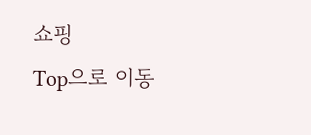쇼핑
Top으로 이동